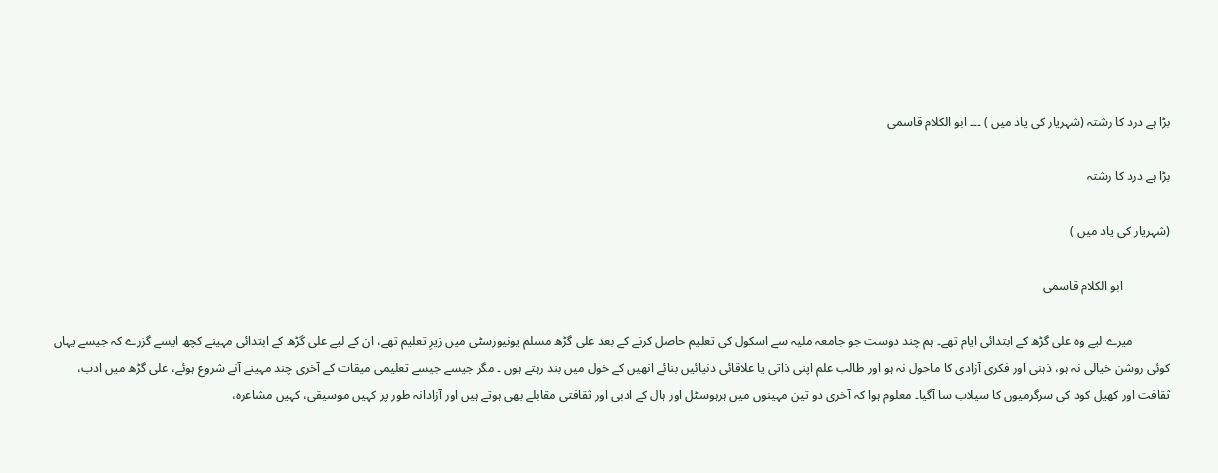بڑا ہے درد کا رشتہ (شہریار کی یاد میں ) ۔۔۔ ابو الکلام قاسمی

بڑا ہے درد کا رشتہ

(شہریار کی یاد میں )

               ابو الکلام قاسمی

            میرے لیے وہ علی گڑھ کے ابتدائی ایام تھے۔ ہم چند دوست جو جامعہ ملیہ سے اسکول کی تعلیم حاصل کرنے کے بعد علی گڑھ مسلم یونیورسٹی میں زیرِ تعلیم تھے، ان کے لیے علی گڑھ کے ابتدائی مہینے کچھ ایسے گزرے کہ جیسے یہاں کوئی روشن خیالی نہ ہو، ذہنی اور فکری آزادی کا ماحول نہ ہو اور طالب علم اپنی ذاتی یا علاقائی دنیائیں بنائے انھیں کے خول میں بند رہتے ہوں ۔ مگر جیسے جیسے تعلیمی میقات کے آخری چند مہینے آنے شروع ہوئے، علی گڑھ میں ادب، ثقافت اور کھیل کود کی سرگرمیوں کا سیلاب سا آگیا۔ معلوم ہوا کہ آخری دو تین مہینوں میں ہرہوسٹل اور ہال کے ادبی اور ثقافتی مقابلے بھی ہوتے ہیں اور آزادانہ طور پر کہیں موسیقی، کہیں مشاعرہ،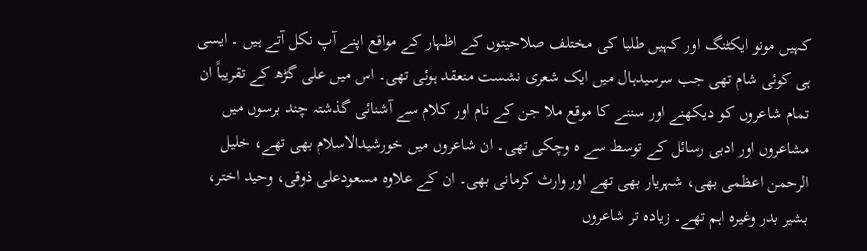کہیں مونو ایکٹنگ اور کہیں طلبا کی مختلف صلاحیتوں کے اظہار کے مواقع اپنے آپ نکل آتے ہیں ۔ ایسی ہی کوئی شام تھی جب سرسیدہال میں ایک شعری نشست منعقد ہوئی تھی۔ اس میں علی گڑھ کے تقریباً ان تمام شاعروں کو دیکھنے اور سننے کا موقع ملا جن کے نام اور کلام سے آشنائی گذشتہ چند برسوں میں مشاعروں اور ادبی رسائل کے توسط سے ہ وچکی تھی۔ ان شاعروں میں خورشیدالاسلام بھی تھے، خلیل الرحمن اعظمی بھی، شہریار بھی تھے اور وارث کرمانی بھی۔ ان کے علاوہ مسعودعلی ذوقی، وحید اختر، بشیر بدر وغیرہ اہم تھے۔ زیادہ تر شاعروں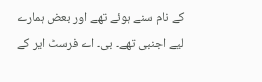کے نام سنے ہوئے تھے اور بعض ہمارے لیے اجنبی تھے۔ بی۔ اے فرسٹ ایر کے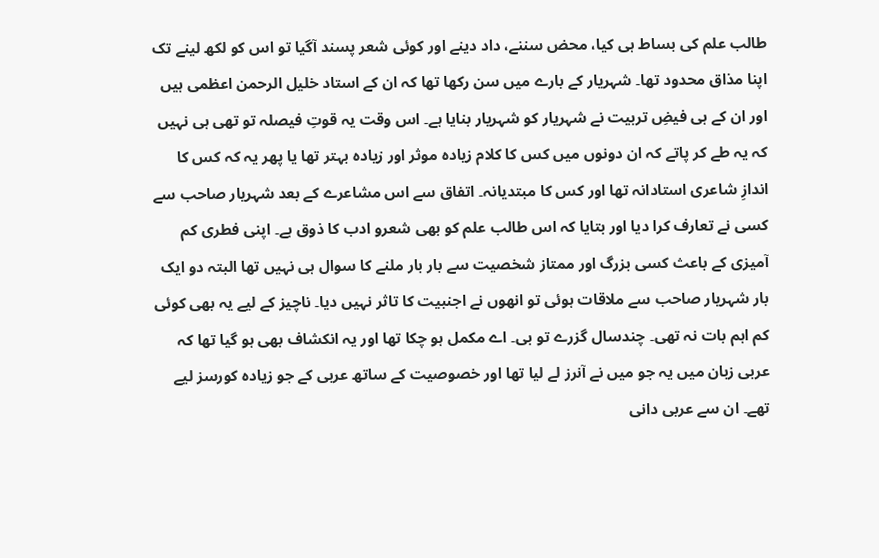طالب علم کی بساط ہی کیا، محض سننے، داد دینے اور کوئی شعر پسند آگیا تو اس کو لکھ لینے تک اپنا مذاق محدود تھا۔ شہریار کے بارے میں سن رکھا تھا کہ ان کے استاد خلیل الرحمن اعظمی ہیں اور ان کے ہی فیضِ تربیت نے شہریار کو شہریار بنایا ہے۔ اس وقت یہ قوتِ فیصلہ تو تھی ہی نہیں کہ یہ طے کر پاتے کہ ان دونوں میں کس کا کلام زیادہ موثر اور زیادہ بہتر تھا یا پھر یہ کہ کس کا اندازِ شاعری استادانہ تھا اور کس کا مبتدیانہ۔ اتفاق سے اس مشاعرے کے بعد شہریار صاحب سے کسی نے تعارف کرا دیا اور بتایا کہ اس طالب علم کو بھی شعرو ادب کا ذوق ہے۔ اپنی فطری کم آمیزی کے باعث کسی بزرگ اور ممتاز شخصیت سے بار بار ملنے کا سوال ہی نہیں تھا البتہ دو ایک بار شہریار صاحب سے ملاقات ہوئی تو انھوں نے اجنبیت کا تاثر نہیں دیا۔ ناچیز کے لیے یہ بھی کوئی کم اہم بات نہ تھی۔ چندسال گزرے تو بی۔ اے مکمل ہو چکا تھا اور یہ انکشاف بھی ہو گیا تھا کہ عربی زبان میں یہ جو میں نے آنرز لے لیا تھا اور خصوصیت کے ساتھ عربی کے جو زیادہ کورسز لیے تھے۔ ان سے عربی دانی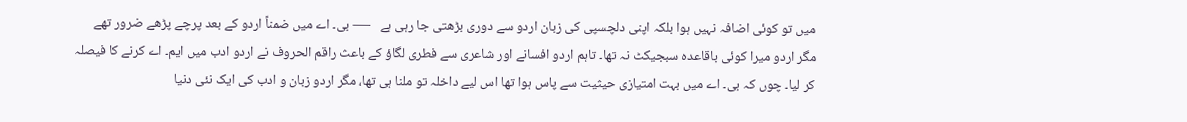میں تو کوئی اضافہ نہیں ہوا بلکہ اپنی دلچسپی کی زبان اردو سے دوری بڑھتی جا رہی ہے   —- بی۔ اے میں ضمناً اردو کے بعد پرچے پڑھے ضرور تھے مگر اردو میرا کوئی باقاعدہ سبجیکٹ نہ تھا۔ تاہم اردو افسانے اور شاعری سے فطری لگاؤ کے باعث راقم الحروف نے اردو ادب میں ایم۔ اے کرنے کا فیصلہ کر لیا۔ چوں کہ بی۔ اے میں بہت امتیازی حیثیت سے پاس ہوا تھا اس لیے داخلہ تو ملنا ہی تھا، مگر اردو زبان و ادب کی ایک نئی دنیا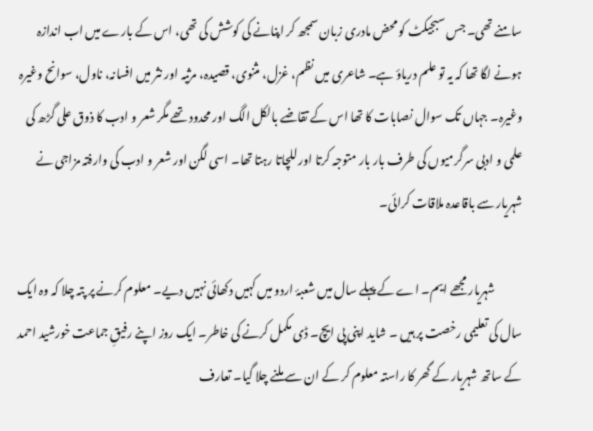سامنے تھی۔ جس سبجیکٹ کو محض مادری زبان سمجھ کر اپنانے کی کوشش کی تھی، اس کے بارے میں اب اندازہ ہونے لگا تھا کہ یہ تو علم دریاؤ ہے۔ شاعری میں نظم، غزل، مثنوی، قصیدہ، مرثیہ اور نثر میں افسانہ، ناول، سوانح وغیرہ وغیرہ۔ جہاں تک سوال نصابات کا تھا اس کے تقاضے بالکل الگ اور محدود تھے مگر شعر و ادب کا ذوق علی گڑھ کی علمی و ادبی سرگرمیوں کی طرف بار بار متوجہ کرتا اور للچاتا رہتا تھا۔ اسی لگن اور شعر و ادب کی وارفتہ مزاجی نے شہریار سے باقاعدہ ملاقات کرائی۔

            شہریار مجھے ایم۔ اے کے پہلے سال میں شعبۂ اردو میں کہیں دکھائی نہیں دیے۔ معلوم کرنے پر پتہ چلا کہ وہ ایک سال کی تعلیمی رخصت پر ہیں ۔ شاید اپنی پی ایچ۔ ڈی مکمل کرنے کی خاطر۔ ایک روز اپنے رفیقِ جماعت خورشید احمد کے ساتھ شہریار کے گھر کا راستہ معلوم کر کے ان سے ملنے چلا گیا۔ تعارف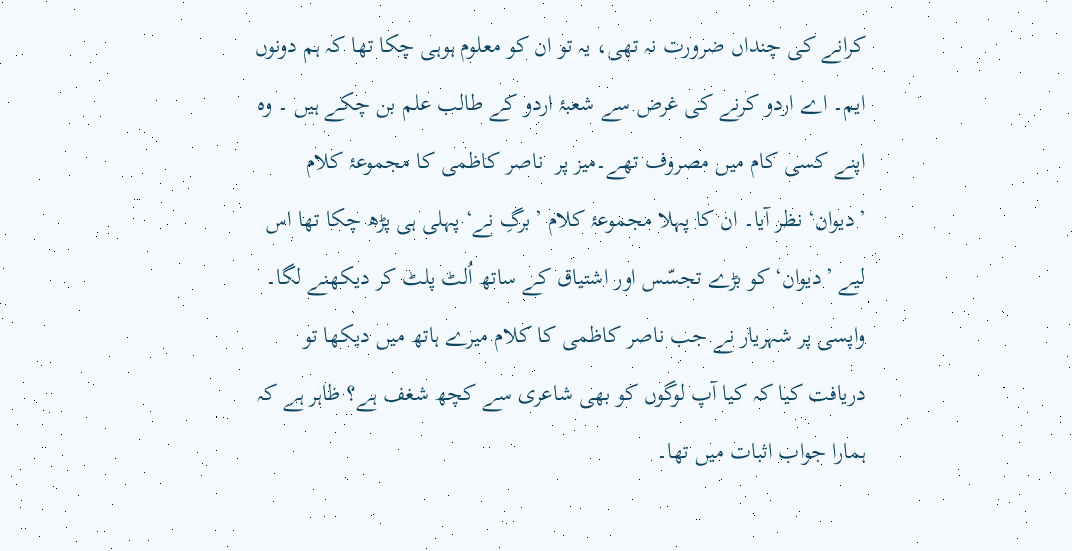کرانے کی چنداں ضرورت نہ تھی، یہ تو ان کو معلوم ہوہی چکا تھا کہ ہم دونوں ایم۔ اے اردو کرنے کی غرض سے شعبۂ اردو کے طالب علم بن چکے ہیں ۔ وہ اپنے کسی کام میں مصروف تھے۔میز پر  ناصر کاظمی کا مجموعۂ کلام ’دیوان‘ نظر آیا۔ ان کا پہلا مجموعۂ کلام ’برگِ نے‘ پہلی ہی پڑھ چکا تھا اس لیے ’دیوان‘ کو بڑے تجسّس اور اشتیاق کے ساتھ اُلٹ پلٹ کر دیکھنے لگا۔ واپسی پر شہریار نے جب ناصر کاظمی کا کلام میرے ہاتھ میں دیکھا تو دریافت کیا کہ کیا آپ لوگوں کو بھی شاعری سے کچھ شغف ہے؟ ظاہر ہے کہ ہمارا جواب اثبات میں تھا۔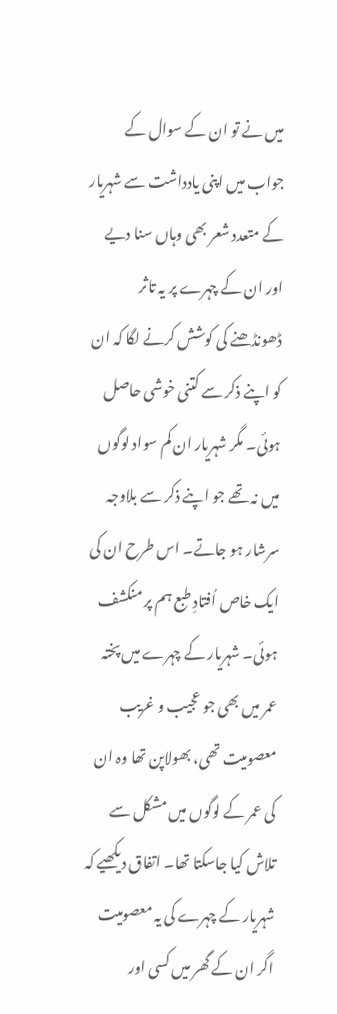میں نے تو ان کے سوال کے جواب میں اپنی یادداشت سے شہریار کے متعدد شعر بھی وہاں سنا دیے اور ان کے چہرے پر یہ تاثر ڈھونڈھنے کی کوشش کرنے لگا کہ ان کو اپنے ذکر سے کتنی خوشی حاصل ہوئی۔ مگر شہریار ان کم سواد لوگوں میں نہ تھے جو اپنے ذکر سے بلاوجہ سرشار ہو جاتے۔ اس طرح ان کی ایک خاص اُفتادِ طبع ہم پر منکشف ہوئی۔ شہریار کے چہرے میں پختہ عمر میں بھی جو عجیب و غریب معصومیت تھی، بھولاپن تھا وہ ان کی عمر کے لوگوں میں مشکل سے تلاش کیا جاسکتا تھا۔ اتفاق دیکھیے کہ شہریار کے چہرے کی یہ معصومیت اگر ان کے گھر میں کسی اور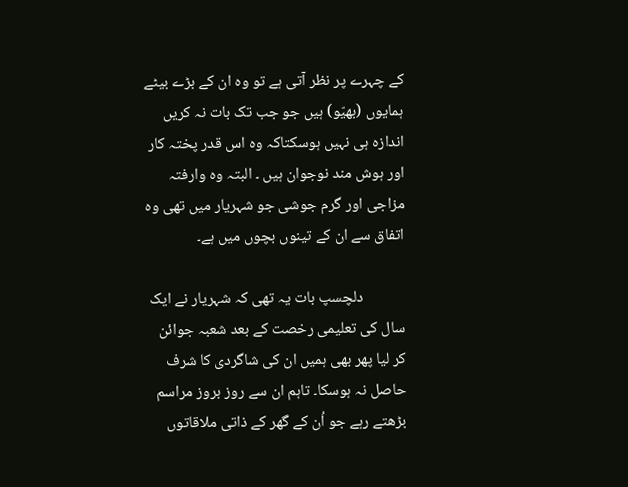کے چہرے پر نظر آتی ہے تو وہ ان کے بڑے بیٹے ہمایوں (بھیّو) ہیں جو جب تک بات نہ کریں اندازہ ہی نہیں ہوسکتاکہ وہ اس قدر پختہ کار اور ہوش مند نوجوان ہیں ۔ البتہ وہ وارفتہ مزاجی اور گرم جوشی جو شہریار میں تھی وہ اتفاق سے ان کے تینوں بچوں میں ہے۔

            دلچسپ بات یہ تھی کہ شہریار نے ایک سال کی تعلیمی رخصت کے بعد شعبہ جوائن کر لیا پھر بھی ہمیں ان کی شاگردی کا شرف حاصل نہ ہوسکا۔ تاہم ان سے روز بروز مراسم بڑھتے رہے جو اُن کے گھر کے ذاتی ملاقاتوں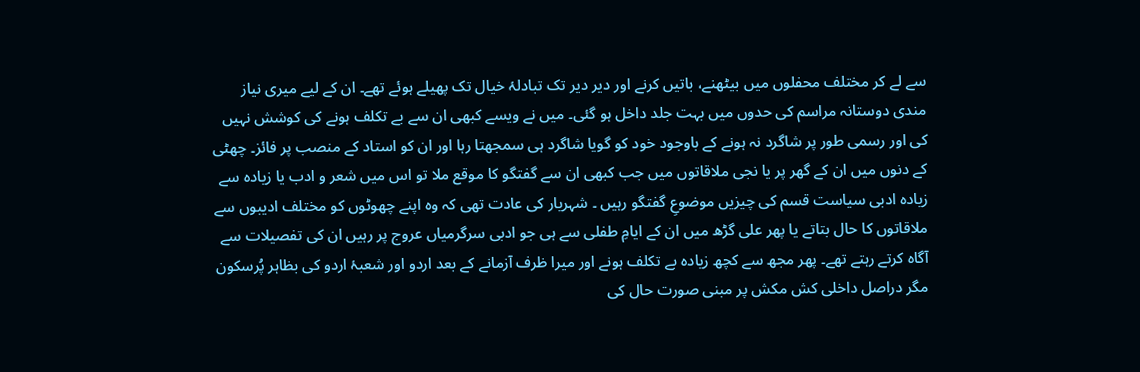سے لے کر مختلف محفلوں میں بیٹھنے، باتیں کرنے اور دیر دیر تک تبادلۂ خیال تک پھیلے ہوئے تھے۔ ان کے لیے میری نیاز مندی دوستانہ مراسم کی حدوں میں بہت جلد داخل ہو گئی۔ میں نے ویسے کبھی ان سے بے تکلف ہونے کی کوشش نہیں کی اور رسمی طور پر شاگرد نہ ہونے کے باوجود خود کو گویا شاگرد ہی سمجھتا رہا اور ان کو استاد کے منصب پر فائز۔ چھٹی کے دنوں میں ان کے گھر پر یا نجی ملاقاتوں میں جب کبھی ان سے گفتگو کا موقع ملا تو اس میں شعر و ادب یا زیادہ سے زیادہ ادبی سیاست قسم کی چیزیں موضوعِ گفتگو رہیں ۔ شہریار کی عادت تھی کہ وہ اپنے چھوٹوں کو مختلف ادیبوں سے ملاقاتوں کا حال بتاتے یا پھر علی گڑھ میں ان کے ایامِ طفلی سے ہی جو ادبی سرگرمیاں عروج پر رہیں ان کی تفصیلات سے آگاہ کرتے رہتے تھے۔ پھر مجھ سے کچھ زیادہ بے تکلف ہونے اور میرا ظرف آزمانے کے بعد اردو اور شعبۂ اردو کی بظاہر پُرسکون مگر دراصل داخلی کش مکش پر مبنی صورت حال کی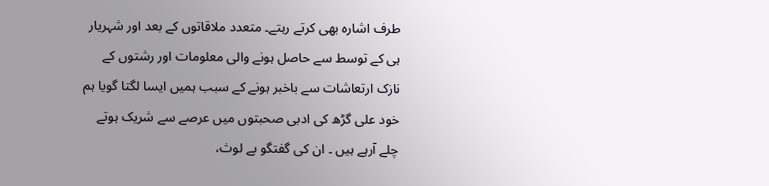طرف اشارہ بھی کرتے رہتے۔ متعدد ملاقاتوں کے بعد اور شہریار ہی کے توسط سے حاصل ہونے والی معلومات اور رشتوں کے نازک ارتعاشات سے باخبر ہونے کے سبب ہمیں ایسا لگتا گویا ہم خود علی گڑھ کی ادبی صحبتوں میں عرصے سے شریک ہوتے چلے آرہے ہیں ۔ ان کی گفتگو بے لوث،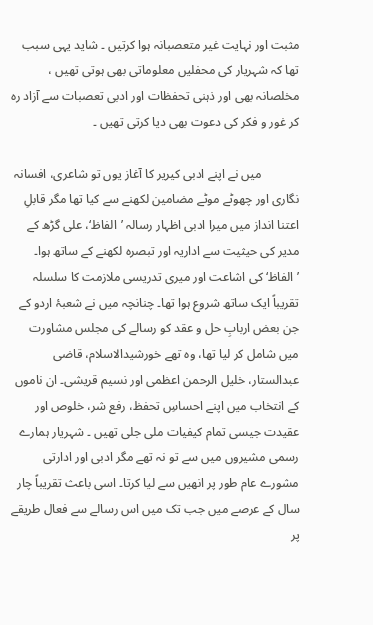مثبت اور نہایت غیر متعصبانہ ہوا کرتیں ۔ شاید یہی سبب تھا کہ شہریار کی محفلیں معلوماتی بھی ہوتی تھیں ، مخلصانہ بھی اور ذہنی تحفظات اور ادبی تعصبات سے آزاد رہ کر غور و فکر کی دعوت بھی دیا کرتی تھیں ۔

            میں نے اپنے ادبی کیریر کا آغاز یوں تو شاعری، افسانہ نگاری اور چھوٹے موٹے مضامین لکھنے سے کیا تھا مگر قابلِ اعتنا انداز میں میرا ادبی اظہار رسالہ ’الفاظ‘، علی گڑھ کے مدیر کی حیثیت سے اداریہ اور تبصرہ لکھنے کے ساتھ ہوا۔ ’الفاظ‘ کی اشاعت اور میری تدریسی ملازمت کا سلسلہ تقریباً ایک ساتھ شروع ہوا تھا۔ چنانچہ میں نے شعبۂ اردو کے جن بعض اربابِ حل و عقد کو رسالے کی مجلس مشاورت میں شامل کر لیا تھا، وہ تھے خورشیدالاسلام، قاضی عبدالستار، خلیل الرحمن اعظمی اور نسیم قریشی۔ ان ناموں کے انتخاب میں اپنے احساسِ تحفظ، رفع شر، خلوص اور عقیدت جیسی تمام کیفیات ملی جلی تھیں ۔ شہریار ہمارے رسمی مشیروں میں سے تو نہ تھے مگر ادبی اور ادارتی مشورے عام طور پر انھیں سے لیا کرتا۔ اسی باعث تقریباً چار سال کے عرصے میں جب تک میں اس رسالے سے فعال طریقے پر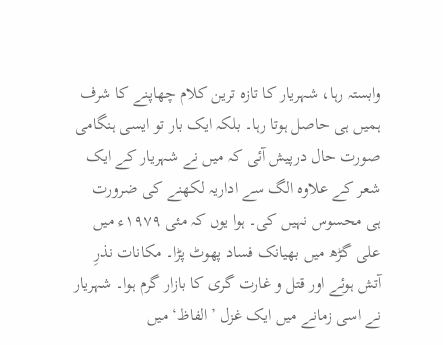وابستہ رہا، شہریار کا تازہ ترین کلام چھاپنے کا شرف ہمیں ہی حاصل ہوتا رہا۔ بلکہ ایک بار تو ایسی ہنگامی صورت حال درپیش آئی کہ میں نے شہریار کے ایک شعر کے علاوہ الگ سے اداریہ لکھنے کی ضرورت ہی محسوس نہیں کی۔ ہوا یوں کہ مئی ۱۹۷۹ء میں علی گڑھ میں بھیانک فساد پھوٹ پڑا۔ مکانات نذرِ آتش ہوئے اور قتل و غارت گری کا بازار گرم ہوا۔ شہریار نے اسی زمانے میں ایک غزل ’الفاظ‘ میں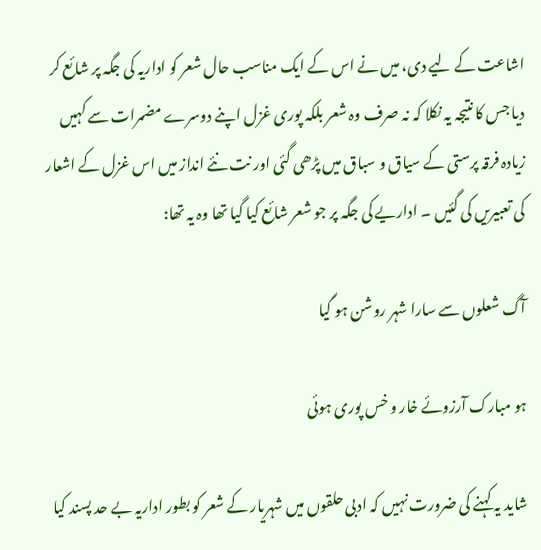اشاعت کے لیے دی، میں نے اس کے ایک مناسب حال شعر کو اداریہ کی جگہ پر شائع کر دیا جس کا نتیجہ یہ نکلا کہ نہ صرف وہ شعر بلکہ پوری غزل اپنے دوسرے مضمرات سے کہیں زیادہ فرقہ پرستی کے سیاق و سباق میں پڑھی گئی اور نت نئے انداز میں اس غزل کے اشعار کی تعبیریں کی گئیں ۔ اداریے کی جگہ پر جو شعر شائع کیا گیا تھا وہ یہ تھا:

آگ شعلوں سے سارا شہر روشن ہو گیا

ہو مبارک آرزوئے خار و خس پوری ہوئی

شاید یہ کہنے کی ضرورت نہیں کہ ادبی حلقوں میں شہریار کے شعر کو بطور اداریہ بے حد پسند کیا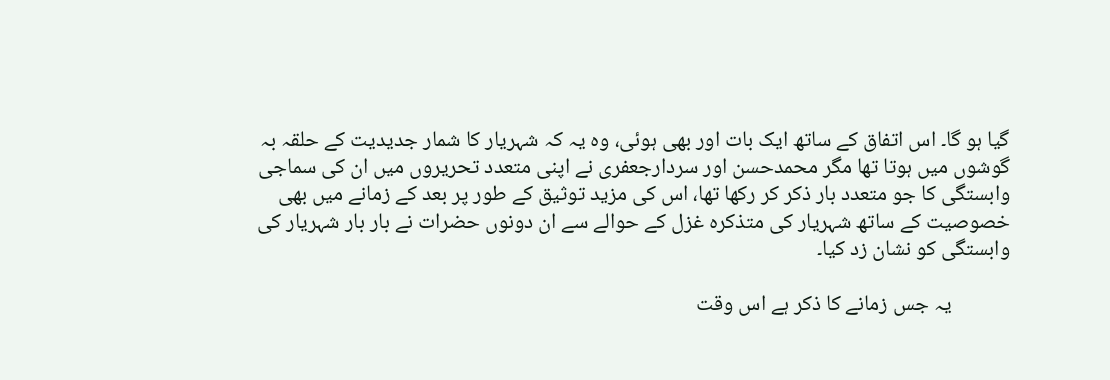گیا ہو گا۔ اس اتفاق کے ساتھ ایک بات اور بھی ہوئی، وہ یہ کہ شہریار کا شمار جدیدیت کے حلقہ بہ گوشوں میں ہوتا تھا مگر محمدحسن اور سردارجعفری نے اپنی متعدد تحریروں میں ان کی سماجی وابستگی کا جو متعدد بار ذکر کر رکھا تھا، اس کی مزید توثیق کے طور پر بعد کے زمانے میں بھی خصوصیت کے ساتھ شہریار کی متذکرہ غزل کے حوالے سے ان دونوں حضرات نے بار بار شہریار کی وابستگی کو نشان زد کیا۔

            یہ جس زمانے کا ذکر ہے اس وقت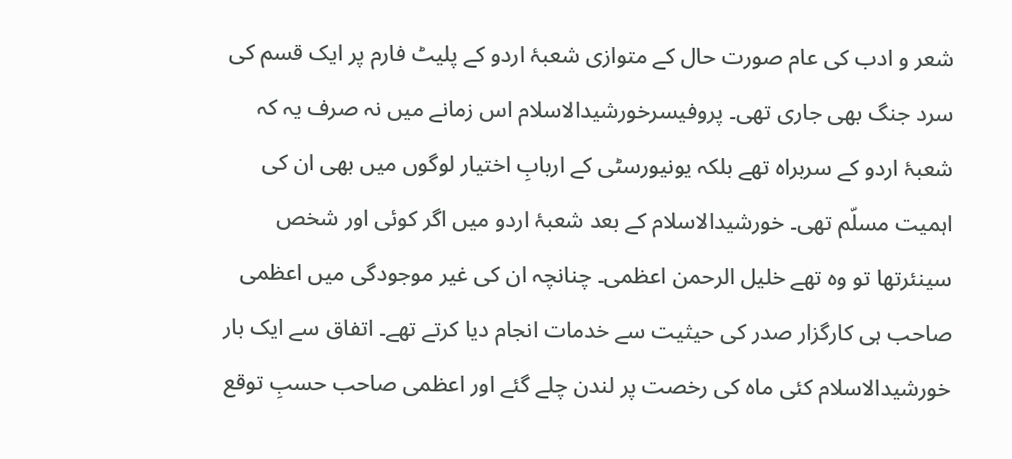شعر و ادب کی عام صورت حال کے متوازی شعبۂ اردو کے پلیٹ فارم پر ایک قسم کی سرد جنگ بھی جاری تھی۔ پروفیسرخورشیدالاسلام اس زمانے میں نہ صرف یہ کہ شعبۂ اردو کے سربراہ تھے بلکہ یونیورسٹی کے اربابِ اختیار لوگوں میں بھی ان کی اہمیت مسلّم تھی۔ خورشیدالاسلام کے بعد شعبۂ اردو میں اگر کوئی اور شخص سینئرتھا تو وہ تھے خلیل الرحمن اعظمی۔ چنانچہ ان کی غیر موجودگی میں اعظمی صاحب ہی کارگزار صدر کی حیثیت سے خدمات انجام دیا کرتے تھے۔ اتفاق سے ایک بار خورشیدالاسلام کئی ماہ کی رخصت پر لندن چلے گئے اور اعظمی صاحب حسبِ توقع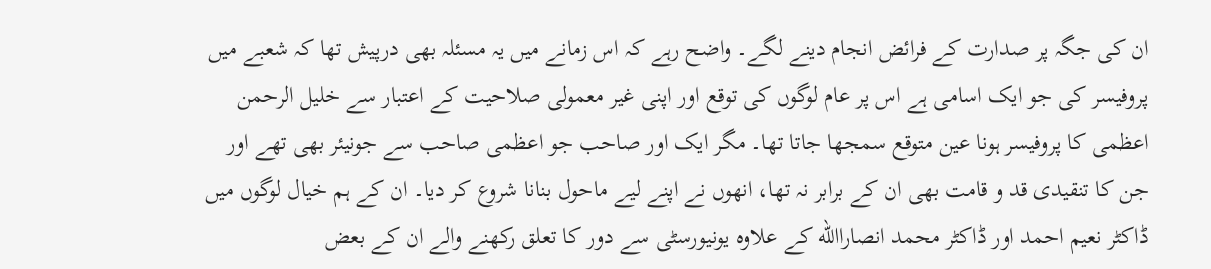ان کی جگہ پر صدارت کے فرائض انجام دینے لگے۔ واضح رہے کہ اس زمانے میں یہ مسئلہ بھی درپیش تھا کہ شعبے میں پروفیسر کی جو ایک اسامی ہے اس پر عام لوگوں کی توقع اور اپنی غیر معمولی صلاحیت کے اعتبار سے خلیل الرحمن اعظمی کا پروفیسر ہونا عین متوقع سمجھا جاتا تھا۔ مگر ایک اور صاحب جو اعظمی صاحب سے جونیئر بھی تھے اور جن کا تنقیدی قد و قامت بھی ان کے برابر نہ تھا، انھوں نے اپنے لیے ماحول بنانا شروع کر دیا۔ ان کے ہم خیال لوگوں میں ڈاکٹر نعیم احمد اور ڈاکٹر محمد انصاراالله کے علاوہ یونیورسٹی سے دور کا تعلق رکھنے والے ان کے بعض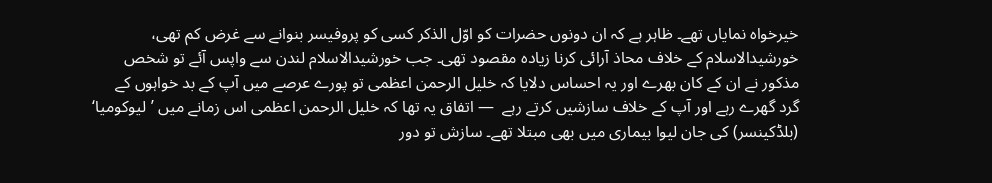خیرخواہ نمایاں تھے۔ ظاہر ہے کہ ان دونوں حضرات کو اوّل الذکر کسی کو پروفیسر بنوانے سے غرض کم تھی، خورشیدالاسلام کے خلاف محاذ آرائی کرنا زیادہ مقصود تھی۔ جب خورشیدالاسلام لندن سے واپس آئے تو شخص مذکور نے ان کے کان بھرے اور یہ احساس دلایا کہ خلیل الرحمن اعظمی تو پورے عرصے میں آپ کے بد خواہوں کے گرد گھرے رہے اور آپ کے خلاف سازشیں کرتے رہے  — اتفاق یہ تھا کہ خلیل الرحمن اعظمی اس زمانے میں ’لیوکومیا‘ (بلڈکینسر) کی جان لیوا بیماری میں بھی مبتلا تھے۔ سازش تو دور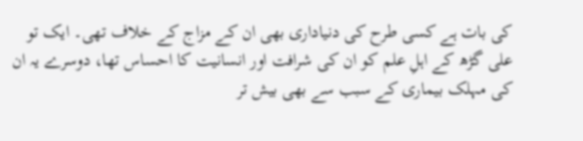کی بات ہے کسی طرح کی دنیاداری بھی ان کے مزاج کے خلاف تھی۔ ایک تو علی گڑھ کے اہلِ علم کو ان کی شرافت اور انسانیت کا احساس تھا، دوسرے یہ ان کی مہلک بیماری کے سبب سے بھی بیش تر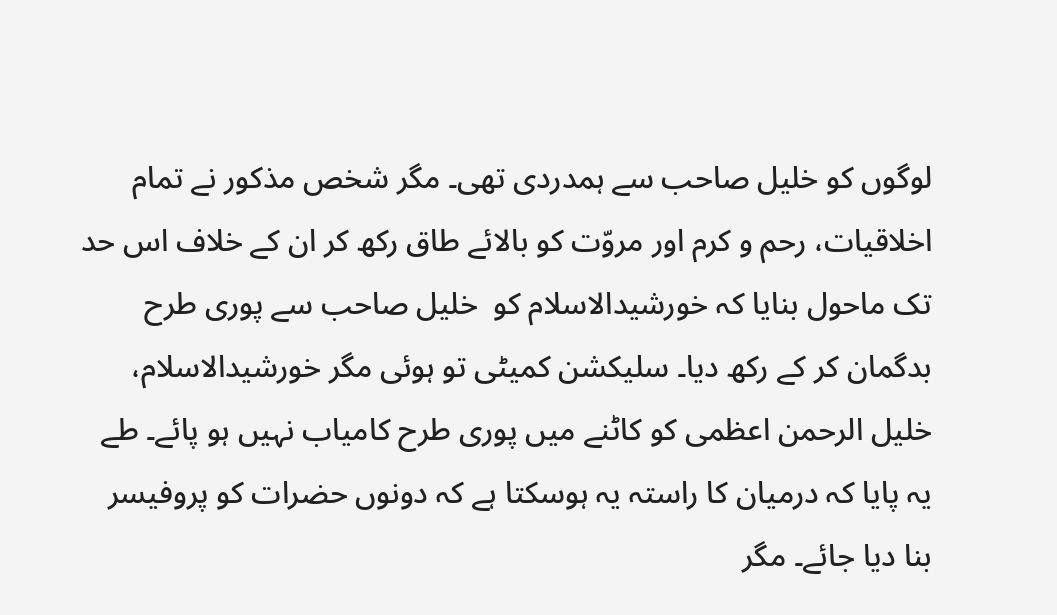لوگوں کو خلیل صاحب سے ہمدردی تھی۔ مگر شخص مذکور نے تمام اخلاقیات، رحم و کرم اور مروّت کو بالائے طاق رکھ کر ان کے خلاف اس حد تک ماحول بنایا کہ خورشیدالاسلام کو  خلیل صاحب سے پوری طرح بدگمان کر کے رکھ دیا۔ سلیکشن کمیٹی تو ہوئی مگر خورشیدالاسلام، خلیل الرحمن اعظمی کو کاٹنے میں پوری طرح کامیاب نہیں ہو پائے۔ طے یہ پایا کہ درمیان کا راستہ یہ ہوسکتا ہے کہ دونوں حضرات کو پروفیسر بنا دیا جائے۔ مگر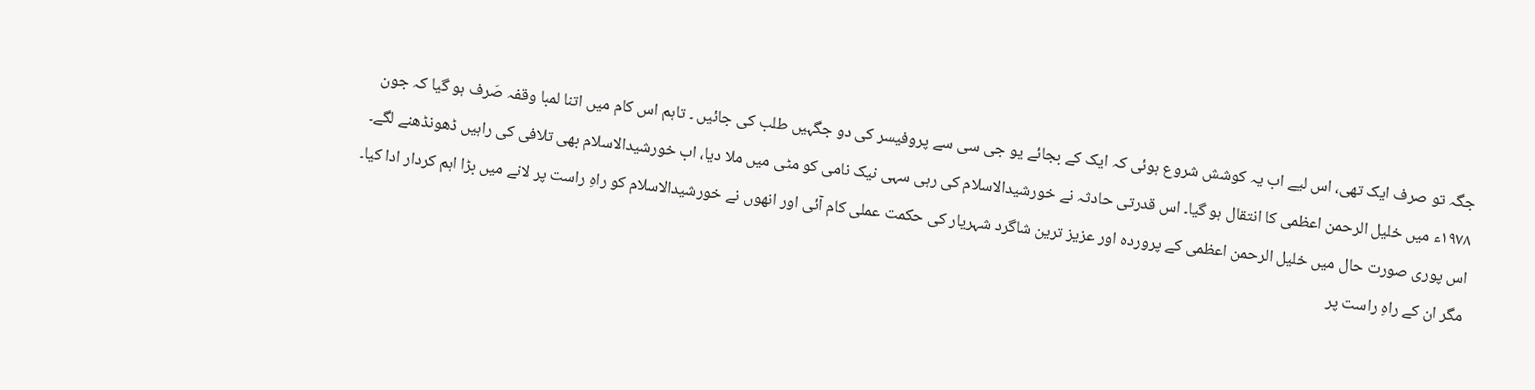جگہ تو صرف ایک تھی، اس لیے اب یہ کوشش شروع ہوئی کہ ایک کے بجائے یو جی سی سے پروفیسر کی دو جگہیں طلب کی جائیں ۔ تاہم اس کام میں اتنا لمبا وقفہ صَرف ہو گیا کہ جون ۱۹۷۸ء میں خلیل الرحمن اعظمی کا انتقال ہو گیا۔ اس قدرتی حادثہ نے خورشیدالاسلام کی رہی سہی نیک نامی کو مٹی میں ملا دیا، اب خورشیدالاسلام بھی تلافی کی راہیں ڈھونڈھنے لگے۔ اس پوری صورت حال میں خلیل الرحمن اعظمی کے پروردہ اور عزیز ترین شاگرد شہریار کی حکمت عملی کام آئی اور انھوں نے خورشیدالاسلام کو راہِ راست پر لانے میں بڑا اہم کردار ادا کیا۔ مگر ان کے راہِ راست پر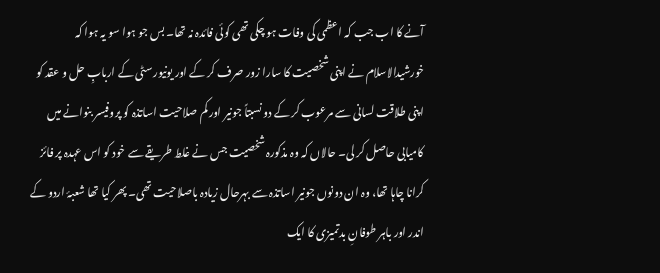آنے کا اب جب کہ اعظمی کی وفات ہو چکی تھی کوئی فائدہ نہ تھا۔ بس جو ہوا سو یہ ہوا کہ خورشیدالاسلام نے اپنی شخصیت کا سارا زور صرف کر کے اور یونیورسٹی کے اربابِ حل و عقد کو اپنی طلاقت لسانی سے مرعوب کر کے دو نسبتاً جونیر اور کم صلاحیت اساتذہ کو پروفیسر بنوانے میں کامیابی حاصل کر لی۔ حالاں کہ وہ مذکورہ شخصیت جس نے غلط طریقے سے خود کو اس عہدہ پر فائز کرانا چاہا تھا، وہ ان دونوں جونیر اساتذہ سے بہرحال زیادہ باصلاحیت تھی۔ پھر کیا تھا شعبۂ اردو کے اندر اور باہر طوفانِ بدتمیزی کا ایک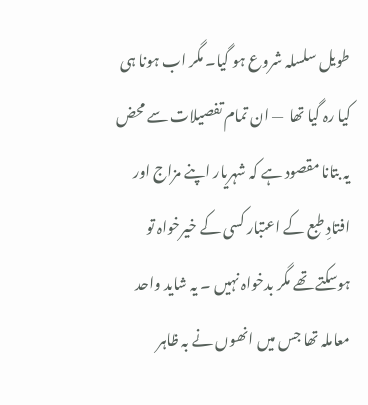طویل سلسلہ شروع ہو گیا۔ مگر اب ہونا ہی کیا رہ گیا تھا  — ان تمام تفصیلات سے محض یہ بتانا مقصود ہے کہ شہریار اپنے مزاج اور افتادِ طبع کے اعتبار کسی کے خیرخواہ تو ہوسکتے تھے مگر بدخواہ نہیں ۔ یہ شاید واحد معاملہ تھا جس میں انھوں نے بہ ظاہر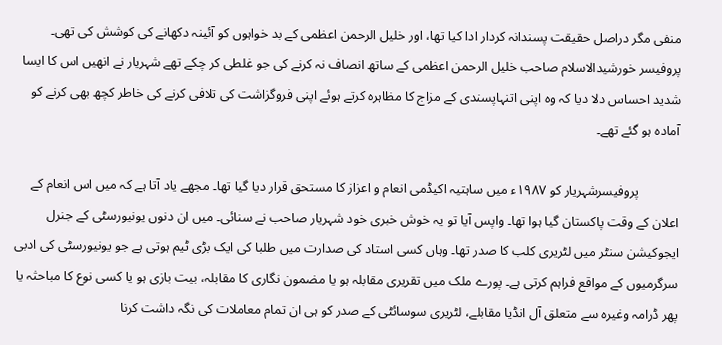منفی مگر دراصل حقیقت پسندانہ کردار ادا کیا تھا، اور خلیل الرحمن اعظمی کے بد خواہوں کو آئینہ دکھانے کی کوشش کی تھی۔ پروفیسر خورشیدالاسلام صاحب خلیل الرحمن اعظمی کے ساتھ انصاف نہ کرنے کی جو غلطی کر چکے تھے شہریار نے انھیں اس کا ایسا شدید احساس دلا دیا کہ وہ اپنی اتنہاپسندی کے مزاج کا مظاہرہ کرتے ہوئے اپنی فروگزاشت کی تلافی کرنے کی خاطر کچھ بھی کرنے کو آمادہ ہو گئے تھے۔

            پروفیسرشہریار کو ۱۹۸۷ء میں ساہتیہ اکیڈمی انعام و اعزاز کا مستحق قرار دیا گیا تھا۔ مجھے یاد آتا ہے کہ میں اس انعام کے اعلان کے وقت پاکستان گیا ہوا تھا۔ واپس آیا تو یہ خوش خبری خود شہریار صاحب نے سنائی۔ میں ان دنوں یونیورسٹی کے جنرل ایجوکیشن سنٹر میں لٹریری کلب کا صدر تھا۔ وہاں کسی استاد کی صدارت میں طلبا کی ایک بڑی ٹیم ہوتی ہے جو یونیورسٹی کی ادبی سرگرمیوں کے مواقع فراہم کرتی ہے۔ پورے ملک میں تقریری مقابلہ ہو یا مضمون نگاری کا مقابلہ، بیت بازی ہو یا کسی نوع کا مباحثہ یا پھر ڈرامہ وغیرہ سے متعلق آل انڈیا مقابلے، لٹریری سوسائٹی کے صدر کو ہی ان تمام معاملات کی نگہ داشت کرنا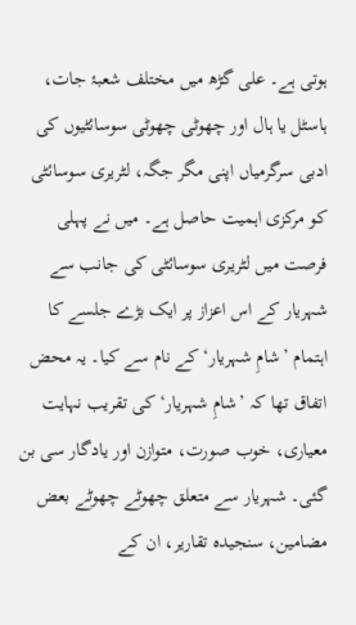ہوتی ہے۔ علی گڑھ میں مختلف شعبۂ جات، ہاسٹل یا ہال اور چھوٹی چھوٹی سوسائٹیوں کی ادبی سرگرمیاں اپنی مگر جگہ، لٹریری سوسائٹی کو مرکزی اہمیت حاصل ہے۔ میں نے پہلی فرصت میں لٹریری سوسائٹی کی جانب سے شہریار کے اس اعزاز پر ایک بڑے جلسے کا اہتمام ’شامِ شہریار‘ کے نام سے کیا۔ یہ محض اتفاق تھا کہ ’شامِ شہریار‘ کی تقریب نہایت معیاری، خوب صورت، متوازن اور یادگار سی بن گئی۔ شہریار سے متعلق چھوٹے چھوٹے بعض مضامین، سنجیدہ تقاریر، ان کے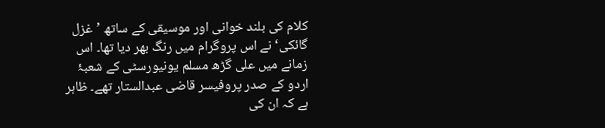کلام کی بلند خوانی اور موسیقی کے ساتھ ’غزل گائکی‘ نے اس پروگرام میں رنگ بھر دیا تھا۔ اس زمانے میں علی گڑھ مسلم یونیورسٹی کے شعبۂ اردو کے صدر پروفیسر قاضی عبدالستار تھے۔ ظاہر ہے کہ ان کی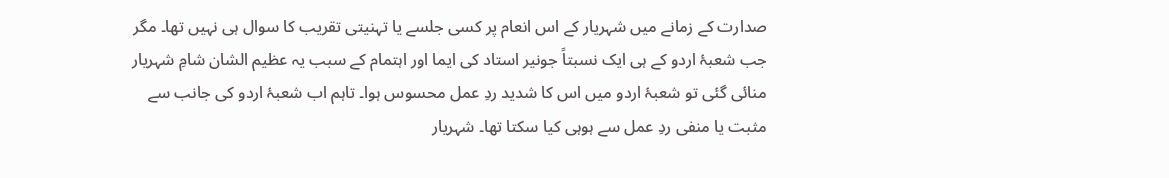صدارت کے زمانے میں شہریار کے اس انعام پر کسی جلسے یا تہنیتی تقریب کا سوال ہی نہیں تھا۔ مگر جب شعبۂ اردو کے ہی ایک نسبتاً جونیر استاد کی ایما اور اہتمام کے سبب یہ عظیم الشان شامِ شہریار منائی گئی تو شعبۂ اردو میں اس کا شدید ردِ عمل محسوس ہوا۔ تاہم اب شعبۂ اردو کی جانب سے مثبت یا منفی ردِ عمل سے ہوہی کیا سکتا تھا۔ شہریار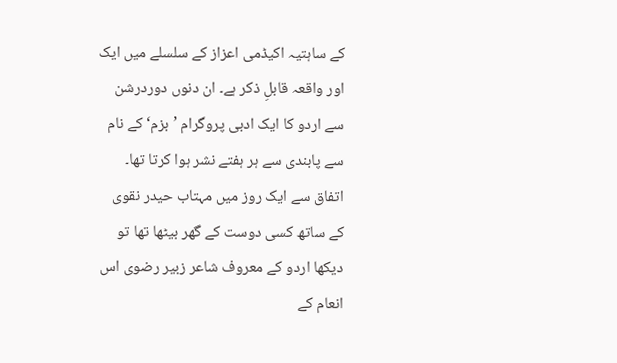کے ساہتیہ اکیڈمی اعزاز کے سلسلے میں ایک اور واقعہ قابلِ ذکر ہے۔ ان دنوں دوردرشن سے اردو کا ایک ادبی پروگرام ’بزم‘ کے نام سے پابندی سے ہر ہفتے نشر ہوا کرتا تھا۔ اتفاق سے ایک روز میں مہتاب حیدر نقوی کے ساتھ کسی دوست کے گھر بیٹھا تھا تو دیکھا اردو کے معروف شاعر زبیر رضوی اس انعام کے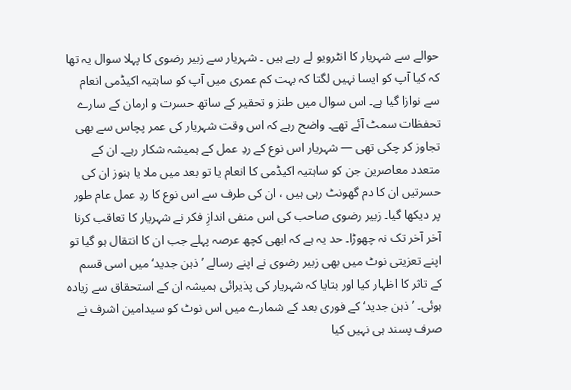حوالے سے شہریار کا انٹرویو لے رہے ہیں ۔ شہریار سے زبیر رضوی کا پہلا سوال یہ تھا کہ کیا آپ کو ایسا نہیں لگتا کہ بہت کم عمری میں آپ کو ساہتیہ اکیڈمی انعام سے نوازا گیا ہے۔ اس سوال میں طنز و تحقیر کے ساتھ حسرت و ارمان کے سارے تحفظات سمٹ آئے تھے۔ واضح رہے کہ اس وقت شہریار کی عمر پچاس سے بھی تجاوز کر چکی تھی — شہریار اس نوع کے ردِ عمل کے ہمیشہ شکار رہے۔ ان کے متعدد معاصرین جن کو ساہتیہ اکیڈمی کا انعام یا تو بعد میں ملا یا ہنوز ان کی حسرتیں ان کا دم گھونٹ رہی ہیں ، ان کی طرف سے اس نوع کا ردِ عمل عام طور پر دیکھا گیا۔ زبیر رضوی صاحب کی اس منفی اندازِ فکر نے شہریار کا تعاقب کرنا آخر آخر تک نہ چھوڑا۔ حد یہ ہے کہ ابھی کچھ عرصہ پہلے جب ان کا انتقال ہو گیا تو اپنے تعزیتی نوٹ میں بھی زبیر رضوی نے اپنے رسالے ’ذہن جدید‘ میں اسی قسم کے تاثر کا اظہار کیا اور بتایا کہ شہریار کی پذیرائی ہمیشہ ان کے استحقاق سے زیادہ ہوئی۔ ’ذہن جدید‘ کے فوری بعد کے شمارے میں اس نوٹ کو سیدامین اشرف نے صرف پسند ہی نہیں کیا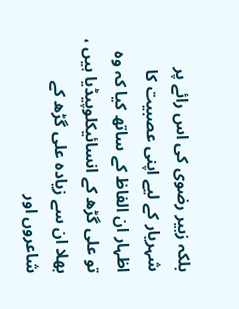بلکہ زبیر رضوی کی اس رائے پر شہریار کے لیے اپنی عصبیت کا اظہار ان الفاظ کے ساتھ کیا کہ وہ تو علی گڑھ کے انسائیکلوپیڈیا ہیں ، بھلا ان سے زیادہ علی گڑھ کے شاعروں اور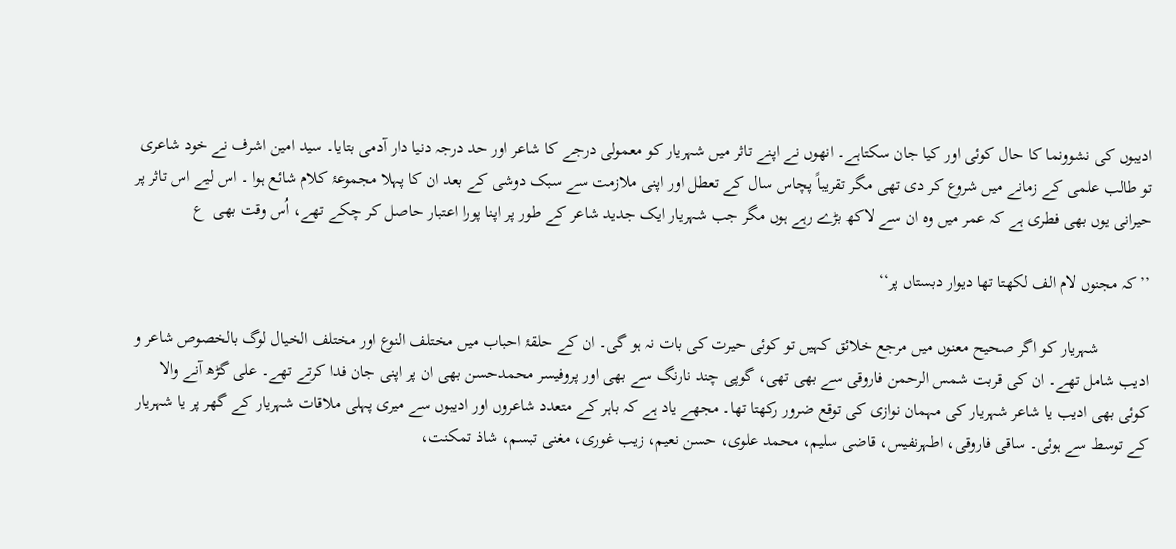ادیبوں کی نشوونما کا حال کوئی اور کیا جان سکتاہے۔ انھوں نے اپنے تاثر میں شہریار کو معمولی درجے کا شاعر اور حد درجہ دنیا دار آدمی بتایا۔ سید امین اشرف نے خود شاعری تو طالب علمی کے زمانے میں شروع کر دی تھی مگر تقریباً پچاس سال کے تعطل اور اپنی ملازمت سے سبک دوشی کے بعد ان کا پہلا مجموعۂ کلام شائع ہوا ۔ اس لیے اس تاثر پر حیرانی یوں بھی فطری ہے کہ عمر میں وہ ان سے لاکھ بڑے رہے ہوں مگر جب شہریار ایک جدید شاعر کے طور پر اپنا پورا اعتبار حاصل کر چکے تھے، اُس وقت بھی  ع

’’کہ مجنوں لام الف لکھتا تھا دیوار دبستاں پر‘‘

            شہریار کو اگر صحیح معنوں میں مرجع خلائق کہیں تو کوئی حیرت کی بات نہ ہو گی۔ ان کے حلقۂ احباب میں مختلف النوع اور مختلف الخیال لوگ بالخصوص شاعر و ادیب شامل تھے۔ ان کی قربت شمس الرحمن فاروقی سے بھی تھی، گوپی چند نارنگ سے بھی اور پروفیسر محمدحسن بھی ان پر اپنی جان فدا کرتے تھے۔ علی گڑھ آنے والا کوئی بھی ادیب یا شاعر شہریار کی مہمان نوازی کی توقع ضرور رکھتا تھا۔ مجھے یاد ہے کہ باہر کے متعدد شاعروں اور ادیبوں سے میری پہلی ملاقات شہریار کے گھر پر یا شہریار کے توسط سے ہوئی۔ ساقی فاروقی، اطہرنفیس، قاضی سلیم، محمد علوی، حسن نعیم، زیب غوری، مغنی تبسم، شاذ تمکنت،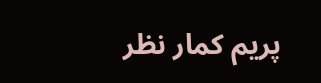پریم کمار نظر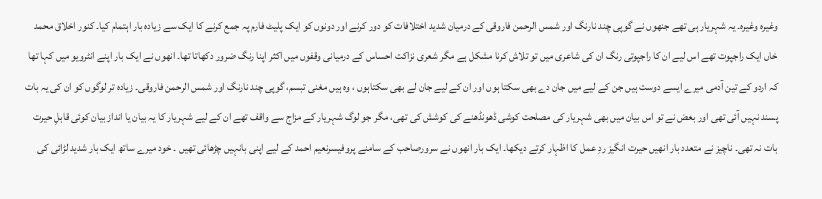وغیرہ وغیرہ۔ یہ شہریار ہی تھے جنھوں نے گوپی چند نارنگ اور شمس الرحمن فاروقی کے درمیان شدید اختلافات کو دور کرنے اور دونوں کو ایک پلیٹ فارم پہ جمع کرنے کا ایک سے زیادہ بار اہتمام کیا۔ کنور اخلاق محمد خاں ایک راجپوت تھے اس لیے ان کا راجپوتی رنگ ان کی شاعری میں تو تلاش کرنا مشکل ہے مگر شعری نزاکت احساس کے درمیانی وقفوں میں اکثر اپنا رنگ ضرور دکھاتا تھا۔ انھوں نے ایک بار اپنے انٹرویو میں کہا تھا کہ اردو کے تین آدمی میرے ایسے دوست ہیں جن کے لیے میں جان دے بھی سکتا ہوں اور ان کے لیے جان لے بھی سکتاہوں ، وہ ہیں مغنی تبسم، گوپی چند نارنگ اور شمس الرحمن فاروقی۔ زیادہ تر لوگوں کو ان کی یہ بات پسند نہیں آئی تھی اور بعض نے تو اس بیان میں بھی شہریار کی مصلحت کوشی ڈھونڈھنے کی کوشش کی تھی، مگر جو لوگ شہریار کے مزاج سے واقف تھے ان کے لیے شہریار کا یہ بیان یا انداز بیان کوئی قابلِ حیرت بات نہ تھی۔ ناچیز نے متعدد بار انھیں حیرت انگیز ردِ عمل کا اظہار کرتے دیکھا۔ ایک بار انھوں نے سرورصاحب کے سامنے پروفیسرنعیم احمد کے لیے اپنی بانہیں چڑھائی تھیں ۔ خود میرے ساتھ ایک بار شدید لڑائی کی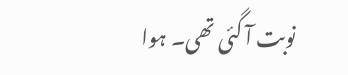نوبت آ گئی تھی۔ ہوا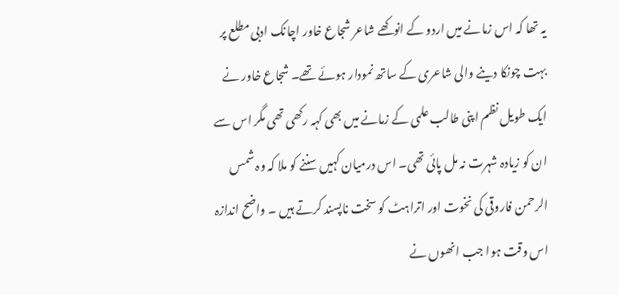یہ تھا کہ اس زمانے میں اردو کے انوکھے شاعر شجاع خاور اچانک ادبی مطلع پر بہت چونکا دینے والی شاعری کے ساتھ نمودار ہوئے تھے۔ شجاع خاور نے ایک طویل نظم اپنی طالب علمی کے زمانے میں بھی کہہ رکھی تھی مگر اس سے ان کو زیادہ شہرت نہ مل پائی تھی۔ اس درمیان کہیں سننے کو ملا کہ وہ شمس الرحمن فاروقی کی نخوت اور اتراہٹ کو سخت ناپسند کرتے ہیں ۔ واضح اندازہ اس وقت ہوا جب انھوں نے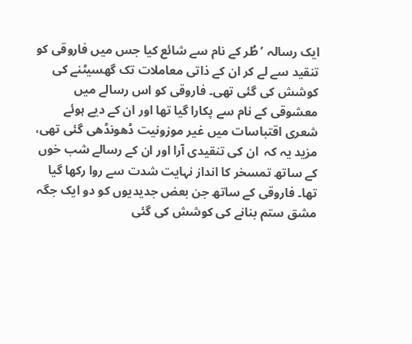ایک رسالہ ’طُر کے نام سے شائع کیا جس میں فاروقی کو تنقید سے لے کر ان کے ذاتی معاملات تک گھسیٹنے کی کوشش کی گئی تھی۔ فاروقی کو اس رسالے میں معشوقی کے نام سے پکارا گیا تھا اور ان کے دیے ہوئے شعری اقتباسات میں غیر موزونیت ڈھونڈھی گئی تھی، مزید یہ کہ  ان کی تنقیدی آرا اور ان کے رسالے شب خوں کے ساتھ تمسخر کا انداز نہایت شدت سے روا رکھا گیا تھا۔ فاروقی کے ساتھ جن بعض جدیدیوں کو دو ایک جگہ مشق ستم بنانے کی کوشش کی گئی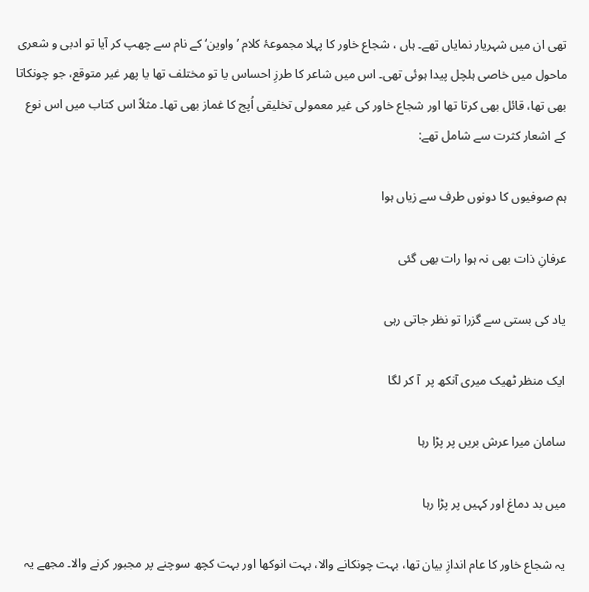تھی ان میں شہریار نمایاں تھے۔ ہاں ، شجاع خاور کا پہلا مجموعۂ کلام ’واوین‘ کے نام سے چھپ کر آیا تو ادبی و شعری ماحول میں خاصی ہلچل پیدا ہوئی تھی۔ اس میں شاعر کا طرزِ احساس یا تو مختلف تھا یا پھر غیر متوقع، جو چونکاتا بھی تھا، قائل بھی کرتا تھا اور شجاع خاور کی غیر معمولی تخلیقی اُپج کا غماز بھی تھا۔ مثلاً اس کتاب میں اس نوع کے اشعار کثرت سے شامل تھے:

ہم صوفیوں کا دونوں طرف سے زیاں ہوا

عرفانِ ذات بھی نہ ہوا رات بھی گئی

یاد کی بستی سے گزرا تو نظر جاتی رہی

ایک منظر ٹھیک میری آنکھ پر  آ کر لگا

سامان میرا عرش بریں پر پڑا رہا

میں بد دماغ اور کہیں پر پڑا رہا

یہ شجاع خاور کا عام اندازِ بیان تھا، بہت چونکانے والا، بہت انوکھا اور بہت کچھ سوچنے پر مجبور کرنے والا۔ مجھے یہ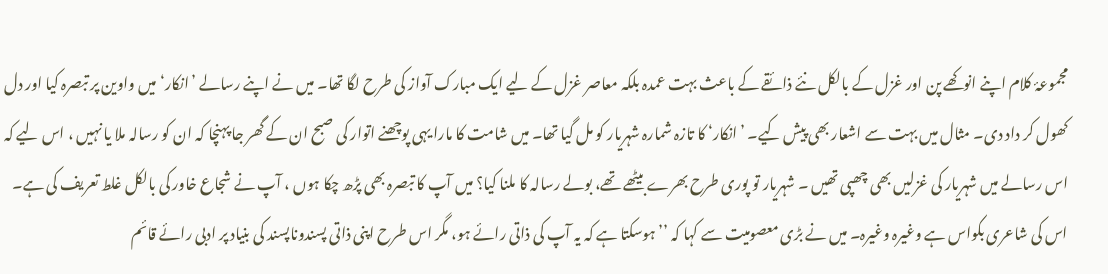مجموعۂ کلام اپنے انوکھے پن اور غزل کے بالکل نئے ذائقے کے باعث بہت عمدہ بلکہ معاصر غزل کے لیے ایک مبارک آواز کی طرح لگا تھا۔ میں نے اپنے رسالے ’انکار‘ میں واوین پر تبصرہ کیا اور دل کھول کر داد دی۔ مثال میں بہت سے اشعار بھی پیش کیے۔ ’انکار‘ کا تازہ شمارہ شہریار کو مل گیا تھا۔ میں شامت کا مارا یہی پوچھنے اتوار کی صبح ان کے گھر جا پہنچا کہ ان کو رسالہ ملا یا نہیں ، اس لیے کہ اس رسالے میں شہریار کی غزلیں بھی چھپی تھیں ۔ شہریار تو پوری طرح بھرے بیٹھے تھے، بولے رسالہ کا ملنا کیا؟ میں آپ کا تبصرہ بھی پڑھ چکا ہوں ، آپ نے شجاع خاور کی بالکل غلط تعریف کی ہے۔ اس کی شاعری بکواس ہے وغیرہ وغیرہ۔ میں نے بڑی معصومیت سے کہا کہ ’’ہوسکتا ہے کہ یہ آپ کی ذاتی رائے ہو، مگر اس طرح اپنی ذاتی پسندوناپسند کی بنیاد پر ادبی رائے قائم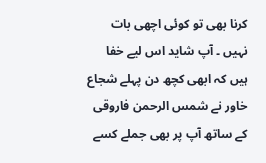کرنا بھی تو کوئی اچھی بات نہیں ۔ آپ شاید اس لیے خفا ہیں کہ ابھی کچھ دن پہلے شجاع خاور نے شمس الرحمن فاروقی کے ساتھ آپ پر بھی جملے کسے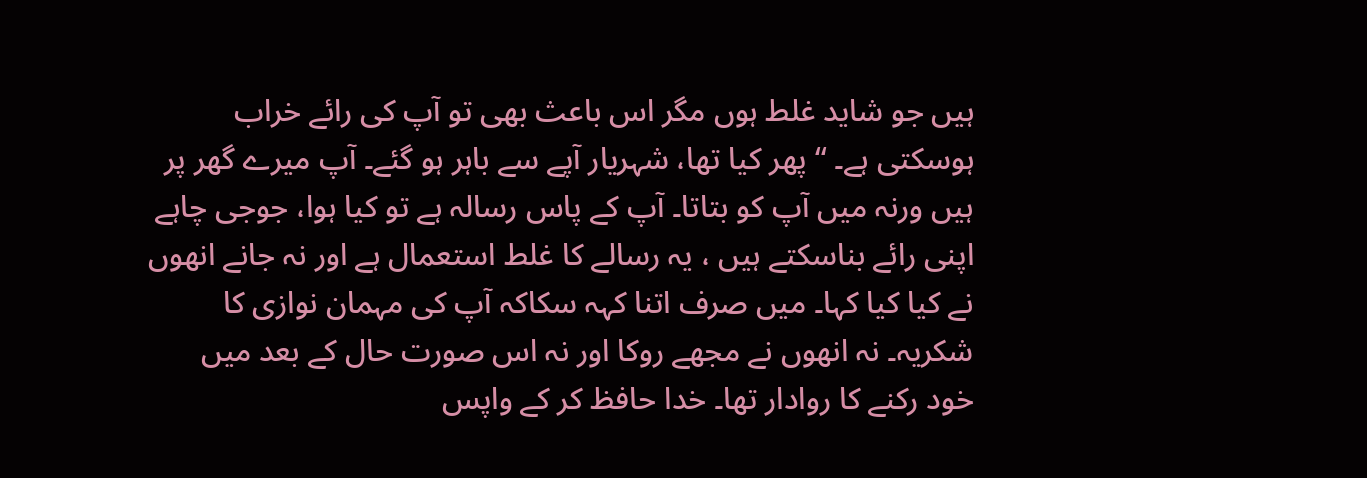ہیں جو شاید غلط ہوں مگر اس باعث بھی تو آپ کی رائے خراب ہوسکتی ہے۔ ‘‘ پھر کیا تھا، شہریار آپے سے باہر ہو گئے۔ آپ میرے گھر پر ہیں ورنہ میں آپ کو بتاتا۔ آپ کے پاس رسالہ ہے تو کیا ہوا، جوجی چاہے اپنی رائے بناسکتے ہیں ، یہ رسالے کا غلط استعمال ہے اور نہ جانے انھوں نے کیا کیا کہا۔ میں صرف اتنا کہہ سکاکہ آپ کی مہمان نوازی کا شکریہ۔ نہ انھوں نے مجھے روکا اور نہ اس صورت حال کے بعد میں خود رکنے کا روادار تھا۔ خدا حافظ کر کے واپس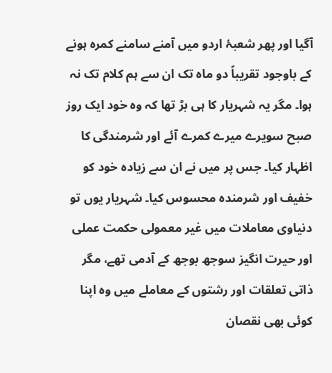آگیا اور پھر شعبۂ اردو میں آمنے سامنے کمرہ ہونے کے باوجود تقریباً دو ماہ تک ان سے ہم کلام تک نہ ہوا۔ مگر یہ شہریار کا ہی بڑ تھا کہ وہ خود ایک روز صبح سویرے میرے کمرے آئے اور شرمندگی کا اظہار کیا۔ جس پر میں نے ان سے زیادہ خود کو خفیف اور شرمندہ محسوس کیا۔ شہریار یوں تو دنیاوی معاملات میں غیر معمولی حکمت عملی اور حیرت انگیز سوجھ بوجھ کے آدمی تھے، مگر ذاتی تعلقات اور رشتوں کے معاملے میں وہ اپنا کوئی بھی نقصان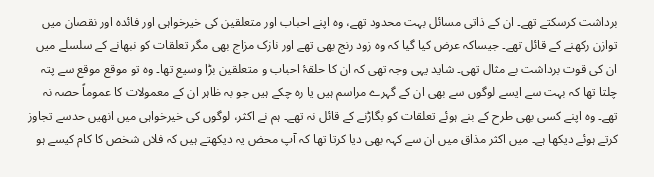برداشت کرسکتے تھے۔ ان کے ذاتی مسائل بہت محدود تھے، وہ اپنے احباب اور متعلقین کی خیرخواہی اور فائدہ اور نقصان میں توازن رکھنے کے قائل تھے۔ جیساکہ عرض کیا گیا کہ وہ زود رنج بھی تھے اور نازک مزاج بھی مگر تعلقات کو نبھانے کے سلسلے میں ان کی قوت برداشت بے مثال تھی۔ شاید یہی وجہ تھی کہ ان کا حلقۂ احباب و متعلقین بڑا وسیع تھا۔ وہ تو موقع موقع سے پتہ چلتا تھا کہ بہت سے ایسے لوگوں سے بھی ان کے گہرے مراسم ہیں یا رہ چکے ہیں جو بہ ظاہر ان کے معمولات کا عموماً حصہ نہ تھے۔ وہ اپنے کسی بھی طرح کے بنے ہوئے تعلقات کو بگاڑنے کے قائل نہ تھے۔ ہم نے اکثر، لوگوں کی خیرخواہی میں انھیں حدسے تجاوز کرتے ہوئے دیکھا ہے۔ میں اکثر مذاق میں ان سے کہہ بھی دیا کرتا تھا کہ آپ محض یہ دیکھتے ہیں کہ فلاں شخص کا کام کیسے ہو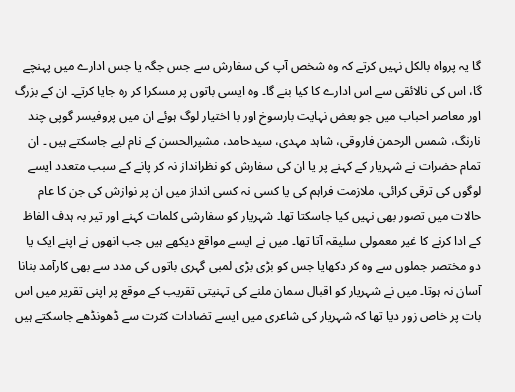گا یہ پرواہ بالکل نہیں کرتے کہ وہ شخص آپ کی سفارش سے جس جگہ یا جس ادارے میں پہنچے گا، اس کی نالائقی سے اس ادارے کا کیا بنے گا۔ وہ ایسی باتوں پر مسکرا کر رہ جایا کرتے۔ ان کے بزرگ اور معاصر احباب میں جو بعض نہایت بارسوخ اور با اختیار لوگ ہوئے ان میں پروفیسر گوپی چند نارنگ، شمس الرحمن فاروقی، شاہد مہدی، سیدحامد، مشیرالحسن کے نام لیے جاسکتے ہیں ۔ ان تمام حضرات نے شہریار کے کہنے پر یا ان کی سفارش کو نظرانداز نہ کر پانے کے سبب متعدد ایسے لوگوں کی ترقی کرائی، ملازمت فراہم کی یا کسی نہ کسی انداز میں ان پر نوازش کی جن کا عام حالات میں تصور بھی نہیں کیا جاسکتا تھا۔ شہریار کو سفارشی کلمات کہنے اور تیر بہ ہدف الفاظ کے ادا کرنے کا غیر معمولی سلیقہ آتا تھا۔ میں نے ایسے مواقع دیکھے ہیں جب انھوں نے اپنے ایک یا دو مختصر جملوں سے وہ کر دکھایا جس کو بڑی بڑی لمبی گہری باتوں کی مدد سے بھی کارآمد بنانا آسان نہ ہوتا۔ میں نے شہریار کو اقبال سمان ملنے کی تہنیتی تقریب کے موقع پر اپنی تقریر میں اس بات پر خاص زور دیا تھا کہ شہریار کی شاعری میں ایسے تضادات کثرت سے ڈھونڈھے جاسکتے ہیں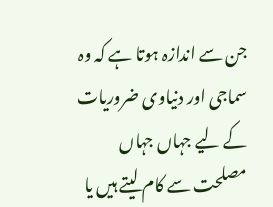جن سے اندازہ ہوتا ہے کہ وہ سماجی اور دنیاوی ضروریات کے لیے جہاں جہاں مصلحت سے کام لیتے ہیں یا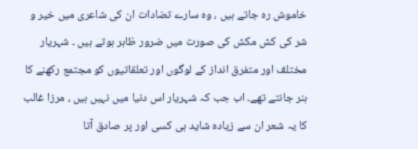خاموش رہ جاتے ہیں ، وہ سارے تضادات ان کی شاعری میں خیر و شر کی کش مکش کی صورت میں ضرور ظاہر ہوتے ہیں ۔ شہریار مختلف اور متفرق انداز کے لوگوں اور تعلقاتیوں کو مجتمع رکھنے کا ہنر جانتے تھے۔ اب جب کہ شہریار اس دنیا میں نہیں ہیں ، مرزا غالب کا یہ شعر ان سے زیادہ شاید ہی کسی اور پر صادق آتا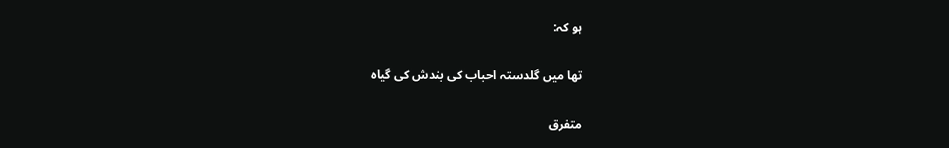ہو کہ:

تھا میں گلدستہ احباب کی بندش کی گیاہ

متفرق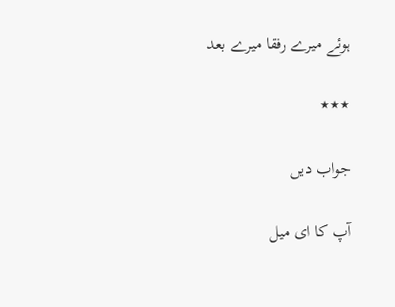ہوئے میرے رفقا میرے بعد

٭٭٭

جواب دیں

آپ کا ای میل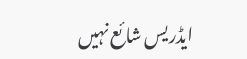ایڈریس شائع نہیں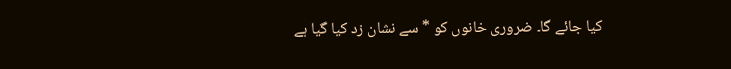کیا جائے گا۔ ضروری خانوں کو * سے نشان زد کیا گیا ہے